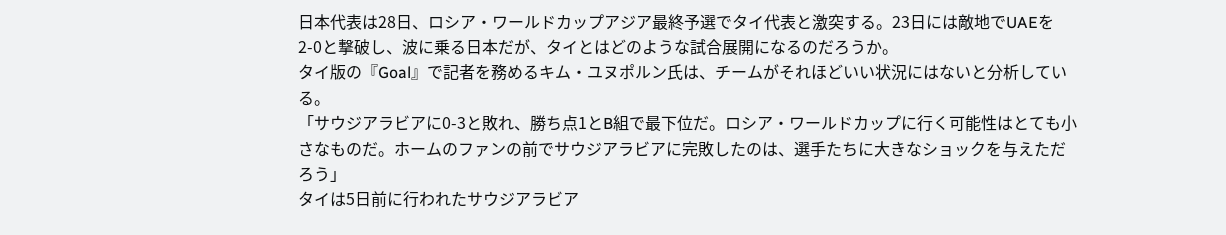日本代表は28日、ロシア・ワールドカップアジア最終予選でタイ代表と激突する。23日には敵地でUAEを2-0と撃破し、波に乗る日本だが、タイとはどのような試合展開になるのだろうか。
タイ版の『Goal』で記者を務めるキム・ユヌポルン氏は、チームがそれほどいい状況にはないと分析している。
「サウジアラビアに0-3と敗れ、勝ち点1とB組で最下位だ。ロシア・ワールドカップに行く可能性はとても小さなものだ。ホームのファンの前でサウジアラビアに完敗したのは、選手たちに大きなショックを与えただろう」
タイは5日前に行われたサウジアラビア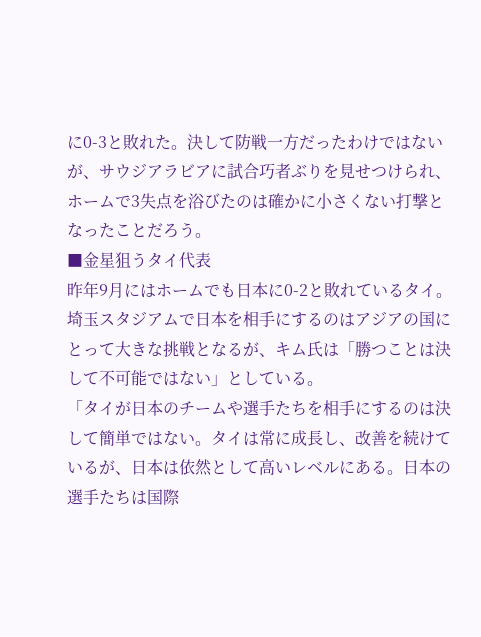に0-3と敗れた。決して防戦一方だったわけではないが、サウジアラビアに試合巧者ぶりを見せつけられ、ホームで3失点を浴びたのは確かに小さくない打撃となったことだろう。
■金星狙うタイ代表
昨年9月にはホームでも日本に0-2と敗れているタイ。埼玉スタジアムで日本を相手にするのはアジアの国にとって大きな挑戦となるが、キム氏は「勝つことは決して不可能ではない」としている。
「タイが日本のチームや選手たちを相手にするのは決して簡単ではない。タイは常に成長し、改善を続けているが、日本は依然として高いレベルにある。日本の選手たちは国際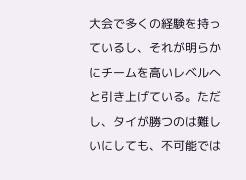大会で多くの経験を持っているし、それが明らかにチームを高いレベルへと引き上げている。ただし、タイが勝つのは難しいにしても、不可能では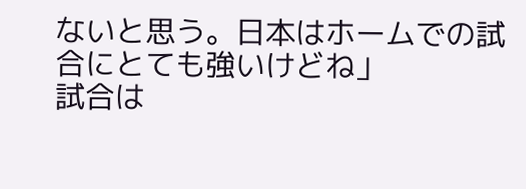ないと思う。日本はホームでの試合にとても強いけどね」
試合は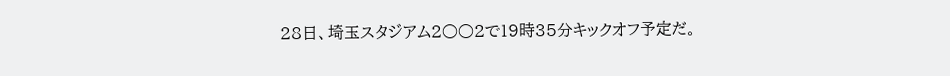28日、埼玉スタジアム2○○2で19時35分キックオフ予定だ。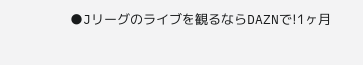●Jリーグのライブを観るならDAZNで!1ヶ月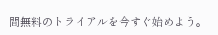間無料のトライアルを今すぐ始めよう。